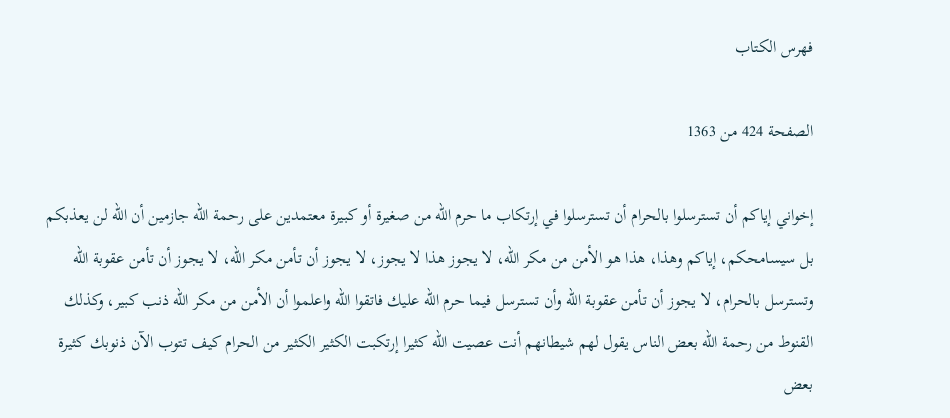فهرس الكتاب

الصفحة 424 من 1363

إخواني إياكم أن تسترسلوا بالحرام أن تسترسلوا في إرتكاب ما حرم الله من صغيرة أو كبيرة معتمدين على رحمة الله جازمين أن الله لن يعذبكم بل سيسامحكم، إياكم وهذا، هذا هو الأمن من مكر الله، لا يجوز هذا لا يجوز، لا يجوز أن تأمن مكر الله، لا يجوز أن تأمن عقوبة الله وتسترسل بالحرام، لا يجوز أن تأمن عقوبة الله وأن تسترسل فيما حرم الله عليك فاتقوا الله واعلموا أن الأمن من مكر الله ذنب كبير، وكذلك القنوط من رحمة الله بعض الناس يقول لهم شيطانهم أنت عصيت الله كثيرا إرتكبت الكثير الكثير من الحرام كيف تتوب الآن ذنوبك كثيرة بعض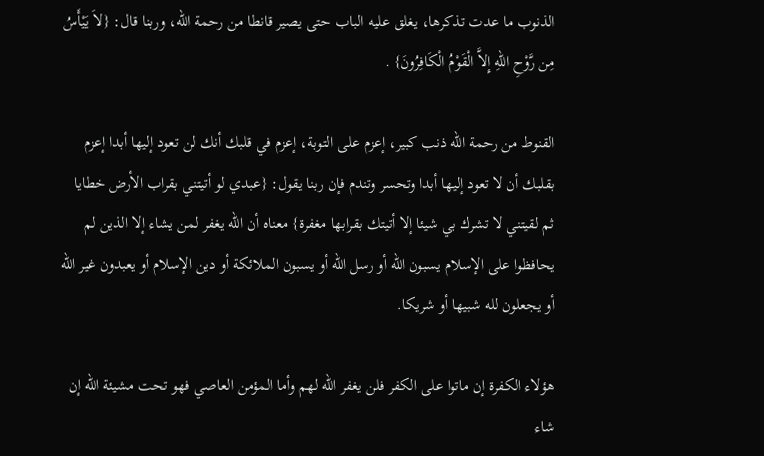الذنوب ما عدت تذكرها، يغلق عليه الباب حتى يصير قانطا من رحمة الله، وربنا قال: {لاَ يَيْأَسُ مِن رَّوْحِ اللّهِ إِلاَّ الْقَوْمُ الْكَافِرُونَ} .

القنوط من رحمة الله ذنب كبير، إعزم على التوبة، إعزم في قلبك أنك لن تعود إليها أبدا إعزم بقلبك أن لا تعود إليها أبدا وتحسر وتندم فإن ربنا يقول: {عبدي لو أتيتني بقراب الأرض خطايا ثم لقيتني لا تشرك بي شيئا إلا أتيتك بقرابها مغفرة} معناه أن الله يغفر لمن يشاء إلا الذين لم يحافظوا على الإسلام يسبون الله أو رسل الله أو يسبون الملائكة أو دين الإسلام أو يعبدون غير الله أو يجعلون لله شبيها أو شريكا.

هؤلاء الكفرة إن ماتوا على الكفر فلن يغفر الله لهم وأما المؤمن العاصي فهو تحت مشيئة الله إن شاء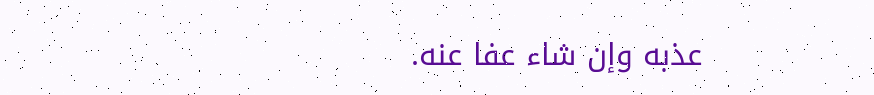عذبه وإن شاء عفا عنه.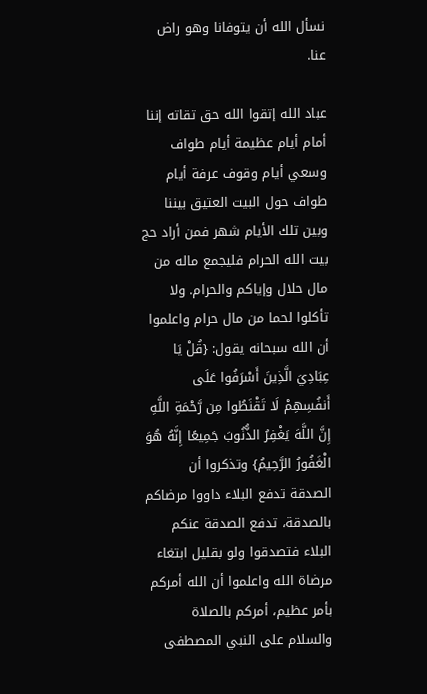نسأل الله أن يتوفانا وهو راض عنا.

عباد الله إتقوا الله حق تقاته إننا أمام أيام عظيمة أيام طواف وسعي أيام وقوف عرفة أيام طواف حول البيت العتيق بيننا وبين تلك الأيام شهر فمن أراد حج بيت الله الحرام فليجمع ماله من مال حلال وإياكم والحرام. ولا تأكلوا لحما من مال حرام واعلموا أن الله سبحانه يقول: {قُلْ يَا عِبَادِيَ الَّذِينَ أَسْرَفُوا عَلَى أَنفُسِهِمْ لَا تَقْنَطُوا مِن رَّحْمَةِ اللَّهِ إِنَّ اللَّهَ يَغْفِرُ الذُّنُوبَ جَمِيعًا إِنَّهُ هُوَ الْغَفُورُ الرَّحِيمُ} وتذكروا أن الصدقة تدفع البلاء داووا مرضاكم بالصدقة، تدفع الصدقة عنكم البلاء فتصدقوا ولو بقليل ابتغاء مرضاة الله واعلموا أن الله أمركم بأمر عظيم، أمركم بالصلاة والسلام على النبي المصطفى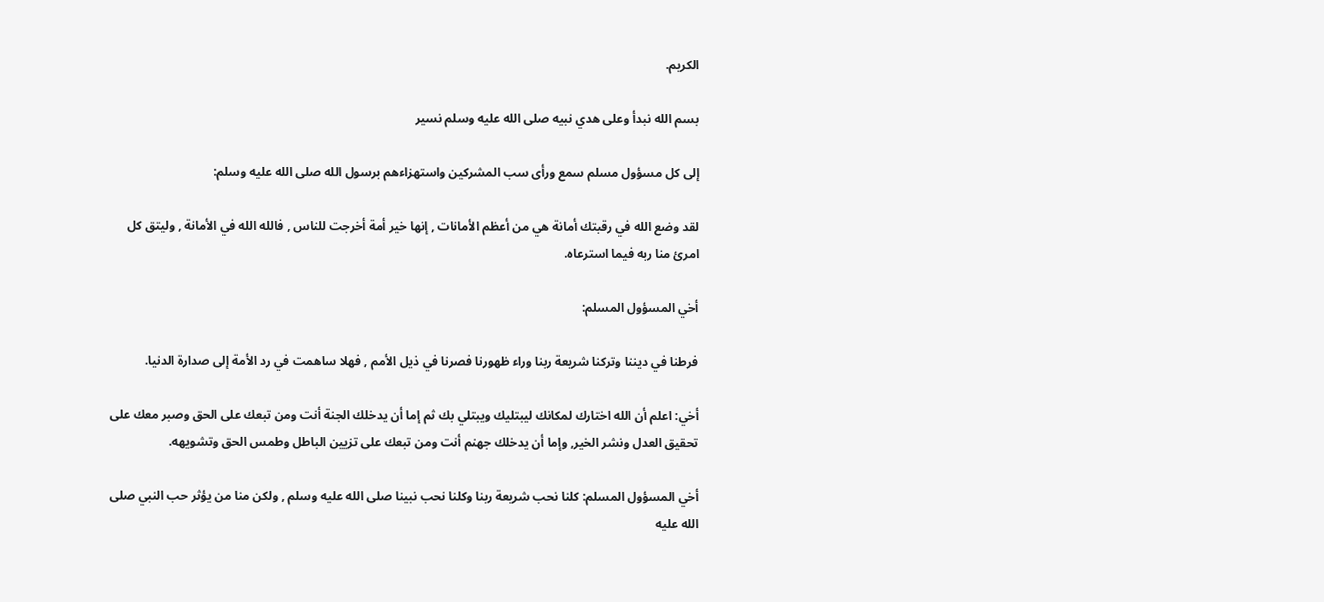الكريم.

بسم الله نبدأ وعلى هدي نبيه صلى الله عليه وسلم نسير

إلى كل مسؤول مسلم سمع ورأى سب المشركين واستهزاءهم برسول الله صلى الله عليه وسلم:

لقد وضع الله في رقبتك أمانة هي من أعظم الأمانات , إنها خير أمة أخرجت للناس , فالله الله في الأمانة , وليتق كل امرئ منا ربه فيما استرعاه.

أخي المسؤول المسلم:

فرطنا في ديننا وتركنا شريعة ربنا وراء ظهورنا فصرنا في ذيل الأمم , فهلا ساهمت في رد الأمة إلى صدارة الدنيا.

أخي: اعلم أن الله اختارك لمكانك ليبتليك ويبتلي بك ثم إما أن يدخلك الجنة أنت ومن تبعك على الحق وصبر معك على تحقيق العدل ونشر الخير, وإما أن يدخلك جهنم أنت ومن تبعك على تزيين الباطل وطمس الحق وتشويهه.

أخي المسؤول المسلم: كلنا نحب شريعة ربنا وكلنا نحب نبينا صلى الله عليه وسلم , ولكن منا من يؤثر حب النبي صلى الله عليه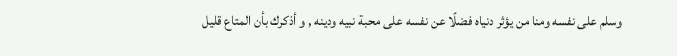وسلم على نفسه ومنا من يؤثر دنياه فضلًا عن نفسه على محبة نبيه ودينه , و أذكرك بأن المتاع قليل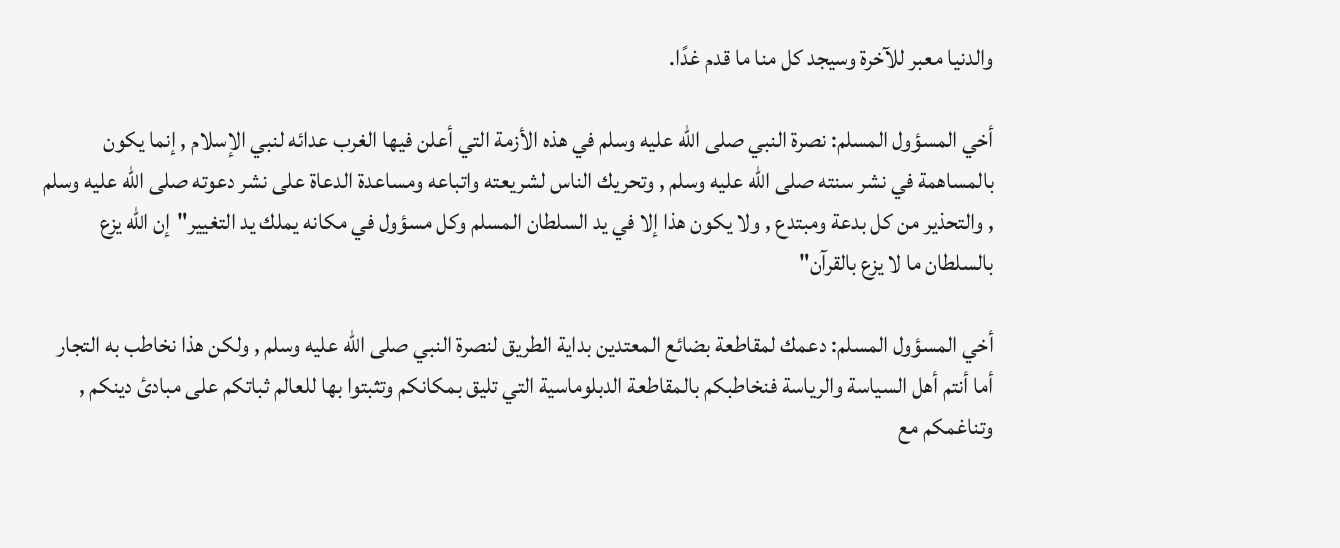والدنيا معبر للآخرة وسيجد كل منا ما قدم غدًا.

أخي المسؤول المسلم: نصرة النبي صلى الله عليه وسلم في هذه الأزمة التي أعلن فيها الغرب عدائه لنبي الإسلام , إنما يكون بالمساهمة في نشر سنته صلى الله عليه وسلم , وتحريك الناس لشريعته واتباعه ومساعدة الدعاة على نشر دعوته صلى الله عليه وسلم , والتحذير من كل بدعة ومبتدع , ولا يكون هذا إلا في يد السلطان المسلم وكل مسؤول في مكانه يملك يد التغيير"إن الله يزع بالسلطان ما لا يزع بالقرآن"

أخي المسؤول المسلم: دعمك لمقاطعة بضائع المعتدين بداية الطريق لنصرة النبي صلى الله عليه وسلم , ولكن هذا نخاطب به التجار أما أنتم أهل السياسة والرياسة فنخاطبكم بالمقاطعة الدبلوماسية التي تليق بمكانكم وتثبتوا بها للعالم ثباتكم على مبادئ دينكم , وتناغمكم مع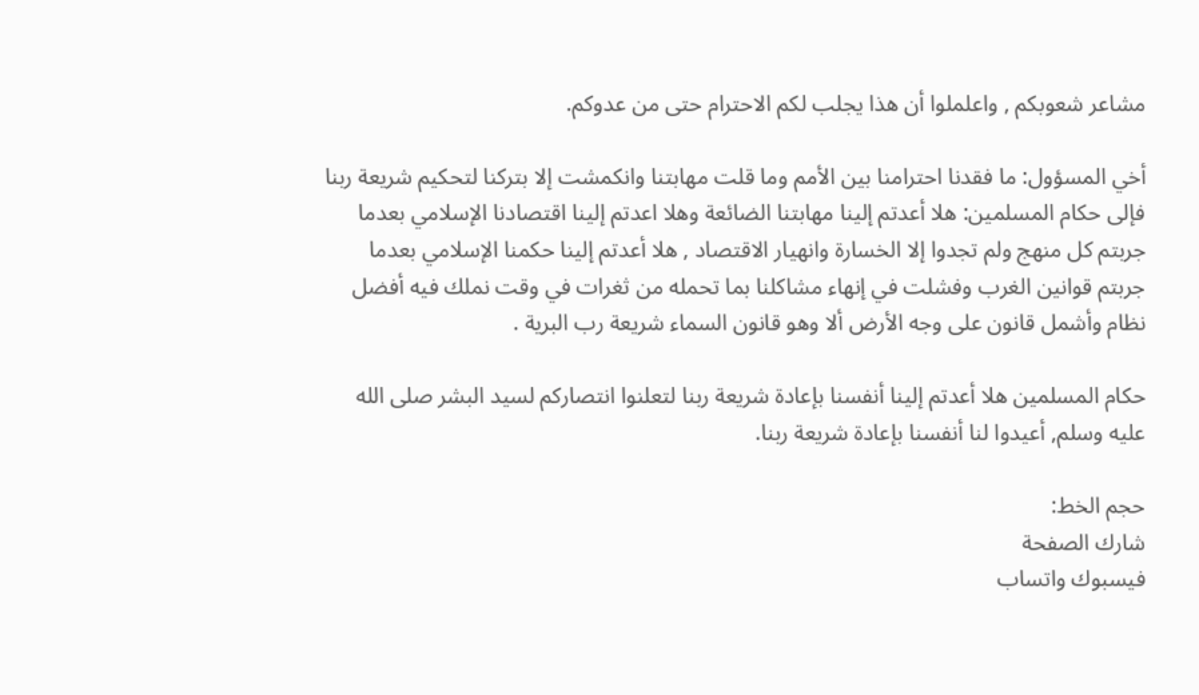مشاعر شعوبكم , واعلملوا أن هذا يجلب لكم الاحترام حتى من عدوكم.

أخي المسؤول: ما فقدنا احترامنا بين الأمم وما قلت مهابتنا وانكمشت إلا بتركنا لتحكيم شريعة ربنا فإلى حكام المسلمين: هلا أعدتم إلينا مهابتنا الضائعة وهلا اعدتم إلينا اقتصادنا الإسلامي بعدما جربتم كل منهج ولم تجدوا إلا الخسارة وانهيار الاقتصاد , هلا أعدتم إلينا حكمنا الإسلامي بعدما جربتم قوانين الغرب وفشلت في إنهاء مشاكلنا بما تحمله من ثغرات في وقت نملك فيه أفضل نظام وأشمل قانون على وجه الأرض ألا وهو قانون السماء شريعة رب البرية .

حكام المسلمين هلا أعدتم إلينا أنفسنا بإعادة شريعة ربنا لتعلنوا انتصاركم لسيد البشر صلى الله عليه وسلم, أعيدوا لنا أنفسنا بإعادة شريعة ربنا.

حجم الخط:
شارك الصفحة
فيسبوك واتساب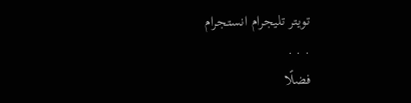تويتر تليجرام انستجرام
. . .
فضلًا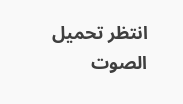انتظر تحميل الصوت